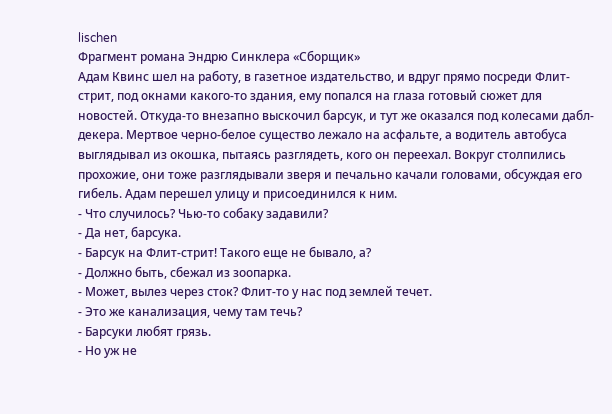lischen
Фрагмент романа Эндрю Синклера «Сборщик»
Адам Квинс шел на работу, в газетное издательство, и вдруг прямо посреди Флит-стрит, под окнами какого-то здания, ему попался на глаза готовый сюжет для новостей. Откуда-то внезапно выскочил барсук, и тут же оказался под колесами дабл-декера. Мертвое черно-белое существо лежало на асфальте, а водитель автобуса выглядывал из окошка, пытаясь разглядеть, кого он переехал. Вокруг столпились прохожие, они тоже разглядывали зверя и печально качали головами, обсуждая его гибель. Адам перешел улицу и присоединился к ним.
- Что случилось? Чью-то собаку задавили?
- Да нет, барсука.
- Барсук на Флит-стрит! Такого еще не бывало, а?
- Должно быть, сбежал из зоопарка.
- Может, вылез через сток? Флит-то у нас под землей течет.
- Это же канализация, чему там течь?
- Барсуки любят грязь.
- Но уж не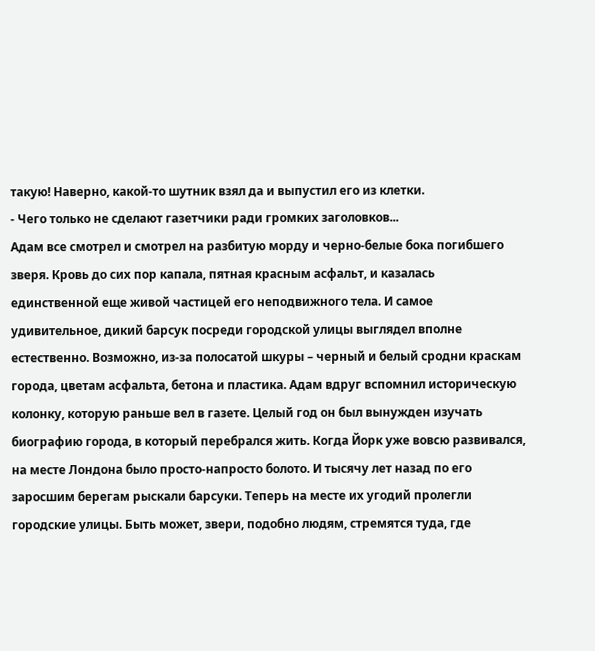такую! Наверно, какой-то шутник взял да и выпустил его из клетки.
- Чего только не сделают газетчики ради громких заголовков...
Адам все смотрел и смотрел на разбитую морду и черно-белые бока погибшего зверя. Кровь до сих пор капала, пятная красным асфальт, и казалась единственной еще живой частицей его неподвижного тела. И самое удивительное, дикий барсук посреди городской улицы выглядел вполне естественно. Возможно, из-за полосатой шкуры – черный и белый сродни краскам города, цветам асфальта, бетона и пластика. Адам вдруг вспомнил историческую колонку, которую раньше вел в газете. Целый год он был вынужден изучать биографию города, в который перебрался жить. Когда Йорк уже вовсю развивался, на месте Лондона было просто-напросто болото. И тысячу лет назад по его заросшим берегам рыскали барсуки. Теперь на месте их угодий пролегли городские улицы. Быть может, звери, подобно людям, стремятся туда, где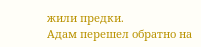жили предки.
Адам перешел обратно на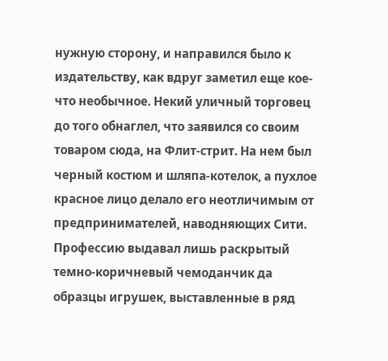нужную сторону, и направился было к издательству, как вдруг заметил еще кое-что необычное. Некий уличный торговец до того обнаглел, что заявился со своим товаром сюда, на Флит-стрит. На нем был черный костюм и шляпа-котелок, а пухлое красное лицо делало его неотличимым от предпринимателей, наводняющих Сити. Профессию выдавал лишь раскрытый темно-коричневый чемоданчик да образцы игрушек, выставленные в ряд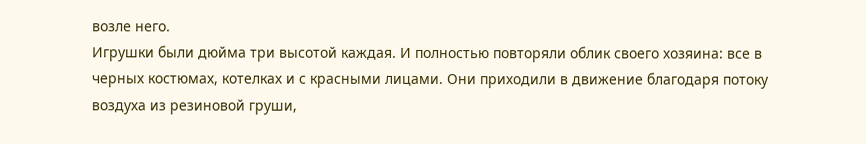возле него.
Игрушки были дюйма три высотой каждая. И полностью повторяли облик своего хозяина: все в черных костюмах, котелках и с красными лицами. Они приходили в движение благодаря потоку воздуха из резиновой груши,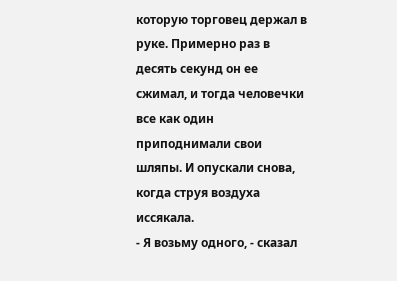которую торговец держал в руке. Примерно раз в десять секунд он ее сжимал, и тогда человечки все как один приподнимали свои шляпы. И опускали снова, когда струя воздуха иссякала.
- Я возьму одного, - сказал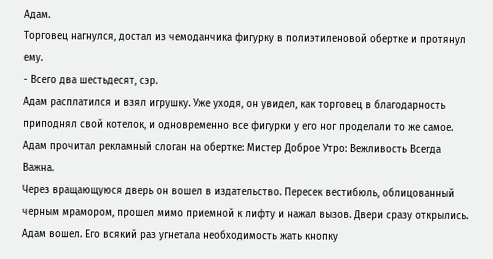Адам.
Торговец нагнулся, достал из чемоданчика фигурку в полиэтиленовой обертке и протянул ему.
- Всего два шестьдесят, сэр.
Адам расплатился и взял игрушку. Уже уходя, он увидел, как торговец в благодарность приподнял свой котелок, и одновременно все фигурки у его ног проделали то же самое. Адам прочитал рекламный слоган на обертке: Мистер Доброе Утро: Вежливость Всегда Важна.
Через вращающуюся дверь он вошел в издательство. Пересек вестибюль, облицованный черным мрамором, прошел мимо приемной к лифту и нажал вызов. Двери сразу открылись. Адам вошел. Его всякий раз угнетала необходимость жать кнопку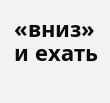«вниз» и ехать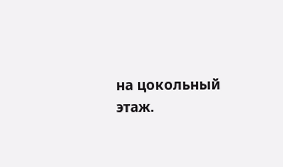на цокольный этаж.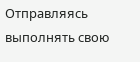Отправляясь выполнять свою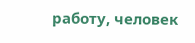работу, человек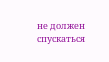не должен спускаться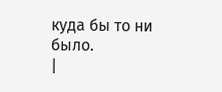куда бы то ни было.
|